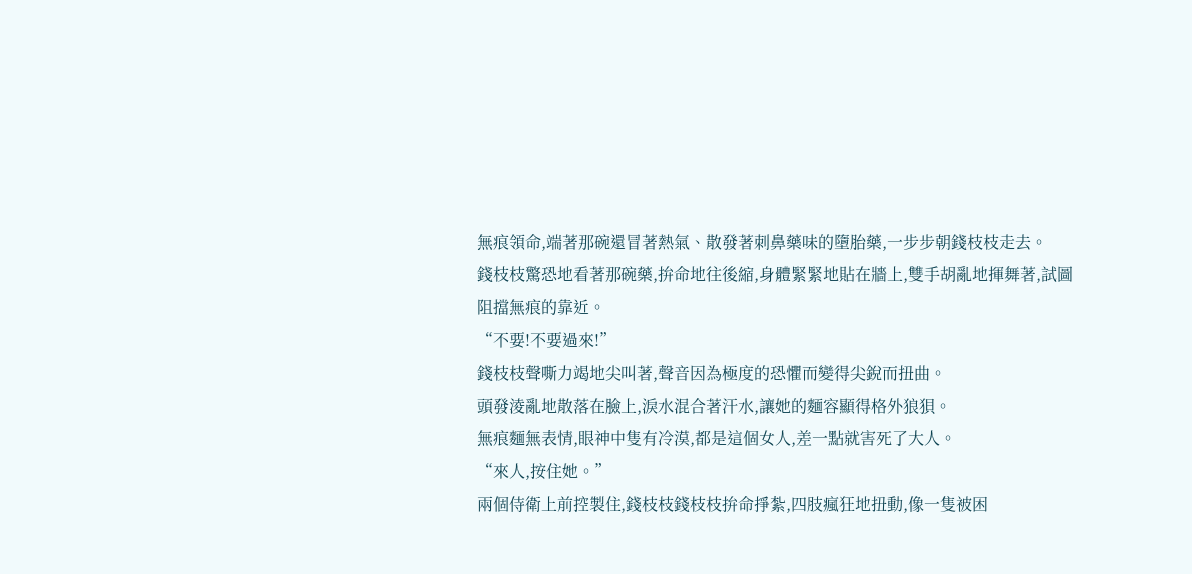無痕領命,端著那碗還冒著熱氣、散發著刺鼻藥味的墮胎藥,一步步朝錢枝枝走去。
錢枝枝驚恐地看著那碗藥,拚命地往後縮,身體緊緊地貼在牆上,雙手胡亂地揮舞著,試圖阻擋無痕的靠近。
“不要!不要過來!”
錢枝枝聲嘶力竭地尖叫著,聲音因為極度的恐懼而變得尖銳而扭曲。
頭發淩亂地散落在臉上,淚水混合著汗水,讓她的麵容顯得格外狼狽。
無痕麵無表情,眼神中隻有冷漠,都是這個女人,差一點就害死了大人。
“來人,按住她。”
兩個侍衛上前控製住,錢枝枝錢枝枝拚命掙紮,四肢瘋狂地扭動,像一隻被困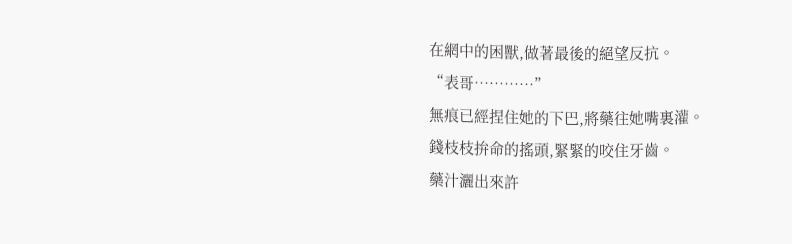在網中的困獸,做著最後的絕望反抗。
“表哥…………”
無痕已經捏住她的下巴,將藥往她嘴裏灌。
錢枝枝拚命的搖頭,緊緊的咬住牙齒。
藥汁灑出來許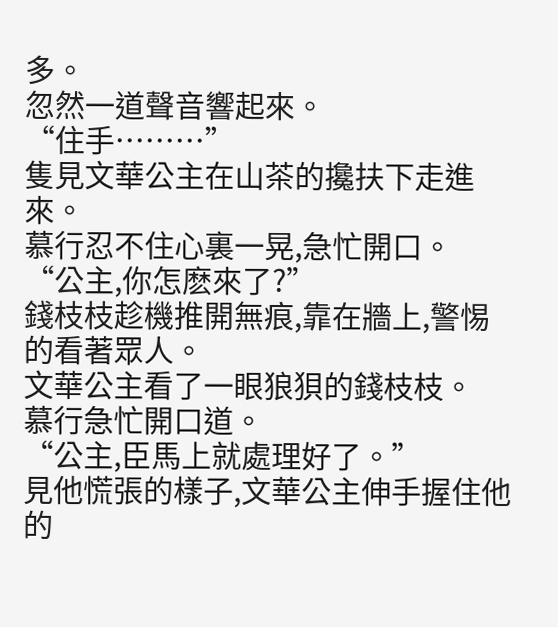多。
忽然一道聲音響起來。
“住手………”
隻見文華公主在山茶的攙扶下走進來。
慕行忍不住心裏一晃,急忙開口。
“公主,你怎麽來了?”
錢枝枝趁機推開無痕,靠在牆上,警惕的看著眾人。
文華公主看了一眼狼狽的錢枝枝。
慕行急忙開口道。
“公主,臣馬上就處理好了。”
見他慌張的樣子,文華公主伸手握住他的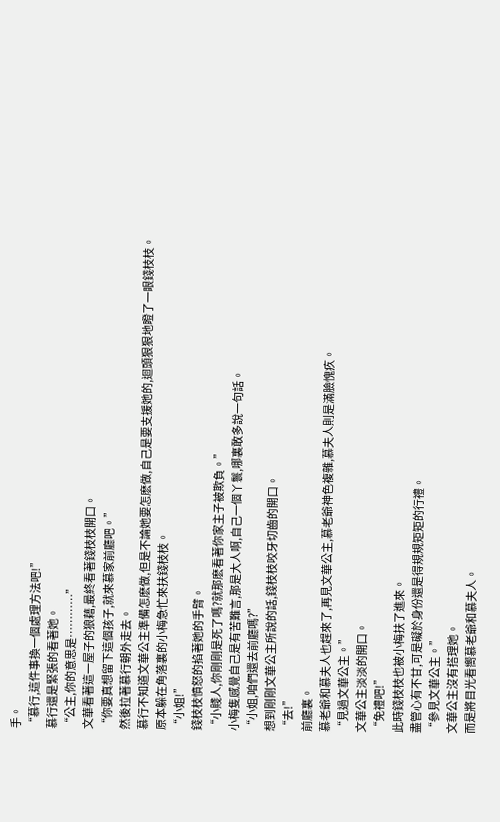手。
“慕行,這件事換一個處理方法吧!”
慕行還是緊張的看著她。
“公主,你的意思是…………”
文華看著這一屋子的狼藉,最終看著錢枝枝開口。
“你要真想留下這個孩子,就來慕家前廳吧。”
然後拉著慕行朝外走去。
慕行不知道文華公主準備怎麽做,但是不論她要怎麽做,自己是要支援她的,迴頭狠狠地瞪了一眼錢枝枝。
原本躲在角落裏的小梅急忙來扶錢枝枝。
“小姐!”
錢枝枝憤怒的掐著她的手臂。
“小賤人,你剛剛是死了嗎?就那麽看著你家主子被欺負。”
小梅隻感覺自己是有苦難言,那是大人啊,自己一個丫鬟,哪裏敢多說一句話。
“小姐,咱們還去前廳嗎?”
想到剛剛文華公主所說的話,錢枝枝咬牙切齒的開口。
“去!”
前廳裏。
慕老爺和慕夫人也趕來了,再見文華公主,慕老爺神色複雜,慕夫人則是滿臉愧疚。
“見過文華公主。”
文華公主淡淡的開口。
“免禮吧!”
此時錢枝枝也被小梅扶了進來。
盡管心有不甘,可是礙於身份還是得規規矩矩的行禮。
“參見文華公主。”
文華公主沒有搭理她。
而是將目光看嚮慕老爺和慕夫人。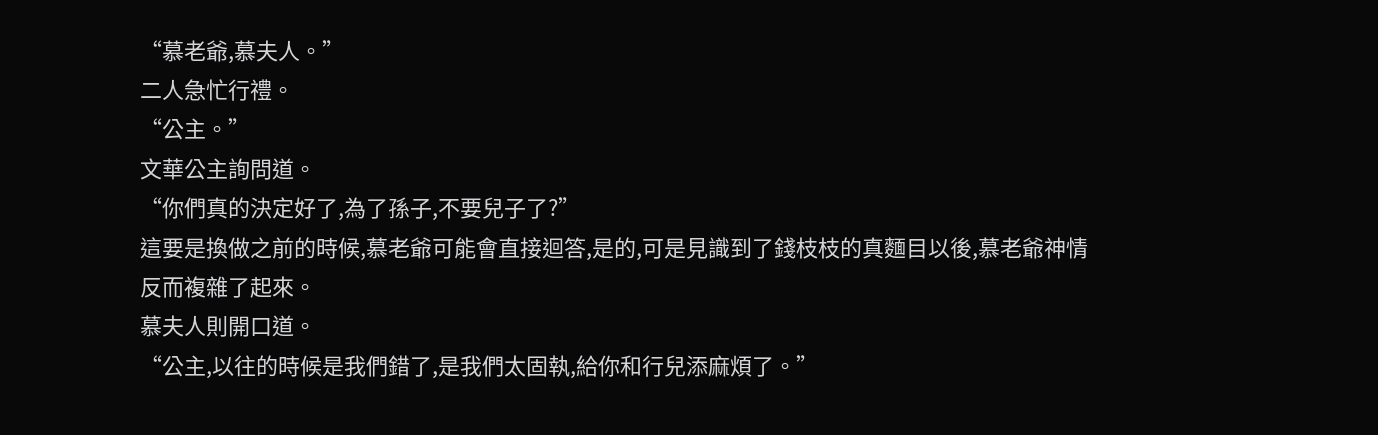“慕老爺,慕夫人。”
二人急忙行禮。
“公主。”
文華公主詢問道。
“你們真的決定好了,為了孫子,不要兒子了?”
這要是換做之前的時候,慕老爺可能會直接迴答,是的,可是見識到了錢枝枝的真麵目以後,慕老爺神情反而複雜了起來。
慕夫人則開口道。
“公主,以往的時候是我們錯了,是我們太固執,給你和行兒添麻煩了。”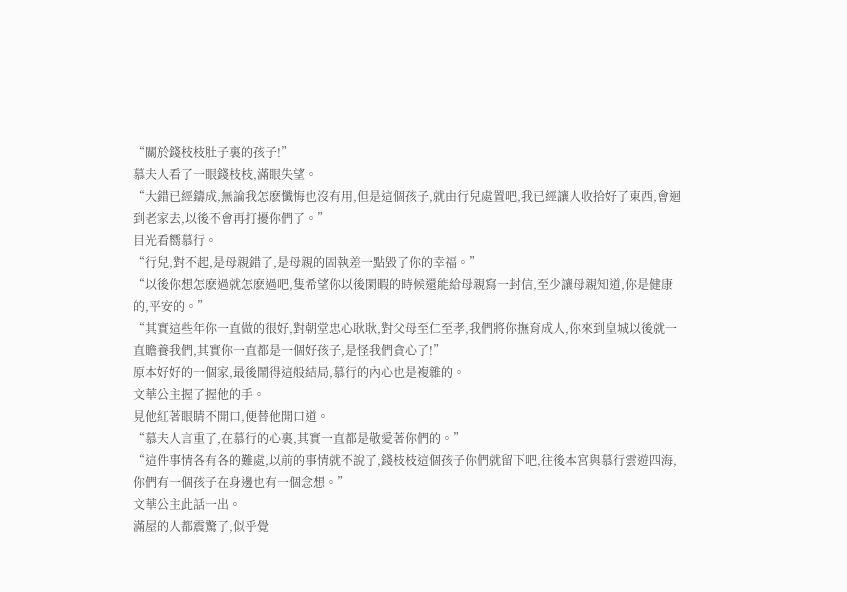“關於錢枝枝肚子裏的孩子!”
慕夫人看了一眼錢枝枝,滿眼失望。
“大錯已經鑄成,無論我怎麽懺悔也沒有用,但是這個孩子,就由行兒處置吧,我已經讓人收拾好了東西,會迴到老家去,以後不會再打擾你們了。”
目光看嚮慕行。
“行兒,對不起,是母親錯了,是母親的固執差一點毀了你的幸福。”
“以後你想怎麽過就怎麽過吧,隻希望你以後閑暇的時候還能給母親寫一封信,至少讓母親知道,你是健康的,平安的。”
“其實這些年你一直做的很好,對朝堂忠心耿耿,對父母至仁至孝,我們將你撫育成人,你來到皇城以後就一直贍養我們,其實你一直都是一個好孩子,是怪我們貪心了!”
原本好好的一個家,最後鬧得這般結局,慕行的內心也是複雜的。
文華公主握了握他的手。
見他紅著眼睛不開口,便替他開口道。
“慕夫人言重了,在慕行的心裏,其實一直都是敬愛著你們的。”
“這件事情各有各的難處,以前的事情就不說了,錢枝枝這個孩子你們就留下吧,往後本宮與慕行雲遊四海,你們有一個孩子在身邊也有一個念想。”
文華公主此話一出。
滿屋的人都震驚了,似乎覺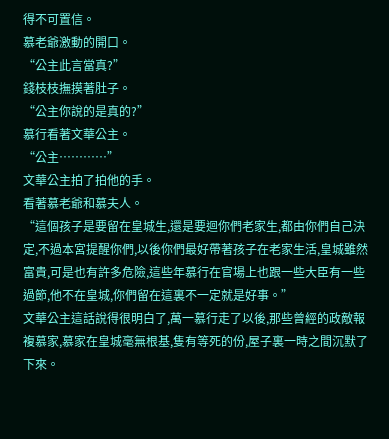得不可置信。
慕老爺激動的開口。
“公主此言當真?”
錢枝枝撫摸著肚子。
“公主你說的是真的?”
慕行看著文華公主。
“公主…………”
文華公主拍了拍他的手。
看著慕老爺和慕夫人。
“這個孩子是要留在皇城生,還是要迴你們老家生,都由你們自己決定,不過本宮提醒你們,以後你們最好帶著孩子在老家生活,皇城雖然富貴,可是也有許多危險,這些年慕行在官場上也跟一些大臣有一些過節,他不在皇城,你們留在這裏不一定就是好事。”
文華公主這話說得很明白了,萬一慕行走了以後,那些曾經的政敵報複慕家,慕家在皇城毫無根基,隻有等死的份,屋子裏一時之間沉默了下來。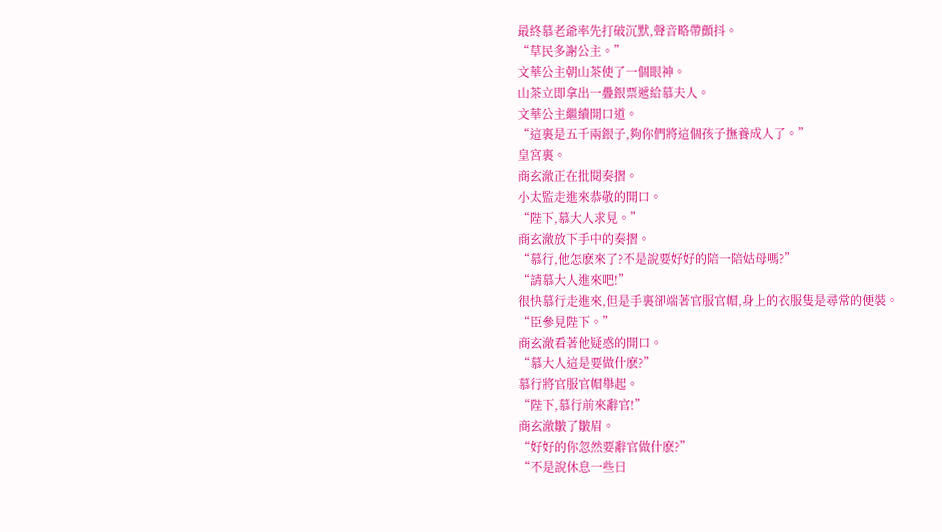最終慕老爺率先打破沉默,聲音略帶顫抖。
“草民多謝公主。”
文華公主朝山茶使了一個眼神。
山茶立即拿出一疊銀票遞給慕夫人。
文華公主繼續開口道。
“這裏是五千兩銀子,夠你們將這個孩子撫養成人了。”
皇宮裏。
商玄澈正在批閱奏摺。
小太監走進來恭敬的開口。
“陛下,慕大人求見。”
商玄澈放下手中的奏摺。
“慕行,他怎麽來了?不是說要好好的陪一陪姑母嗎?”
“請慕大人進來吧!”
很快慕行走進來,但是手裏卻端著官服官帽,身上的衣服隻是尋常的便裝。
“臣參見陛下。”
商玄澈看著他疑惑的開口。
“慕大人這是要做什麽?”
慕行將官服官帽舉起。
“陛下,慕行前來辭官!”
商玄澈皺了皺眉。
“好好的你忽然要辭官做什麽?”
“不是說休息一些日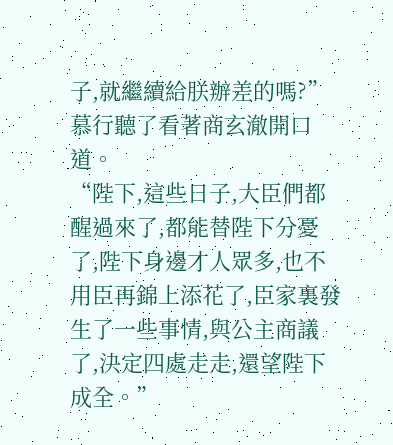子,就繼續給朕辦差的嗎?”
慕行聽了看著商玄澈開口道。
“陛下,這些日子,大臣們都醒過來了,都能替陛下分憂了,陛下身邊才人眾多,也不用臣再錦上添花了,臣家裏發生了一些事情,與公主商議了,決定四處走走,還望陛下成全。”